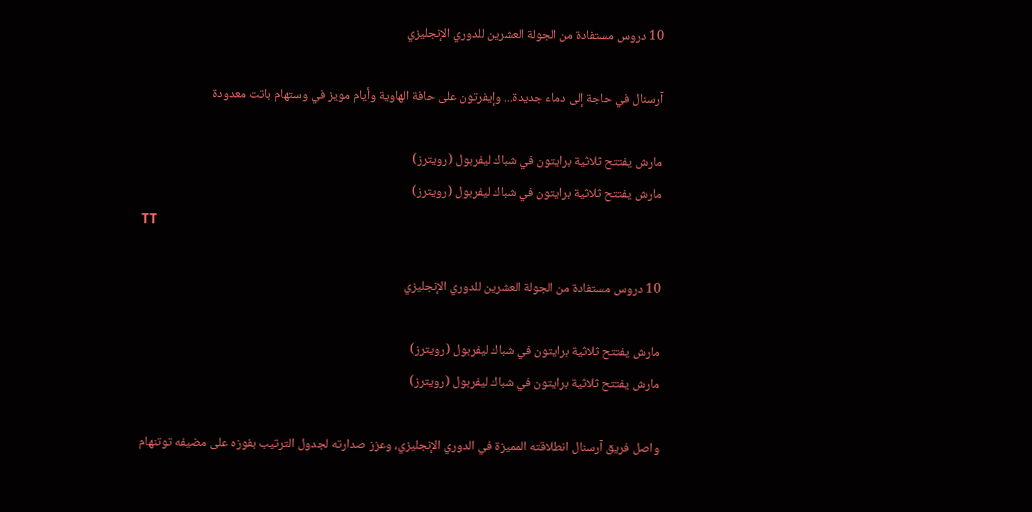10 دروس مستفادة من الجولة العشرين للدوري الإنجليزي

آرسنال في حاجة إلى دماء جديدة... وإيفرتون على حافة الهاوية وأيام مويز في وستهام باتت معدودة

مارش يفتتح ثلاثية برايتون في شباك ليفربول (رويترز)
مارش يفتتح ثلاثية برايتون في شباك ليفربول (رويترز)
TT

10 دروس مستفادة من الجولة العشرين للدوري الإنجليزي

مارش يفتتح ثلاثية برايتون في شباك ليفربول (رويترز)
مارش يفتتح ثلاثية برايتون في شباك ليفربول (رويترز)

واصل فريق آرسنال انطلاقته المميزة في الدوري الإنجليزي، وعزز صدارته لجدول الترتيب بفوزه على مضيفه توتنهام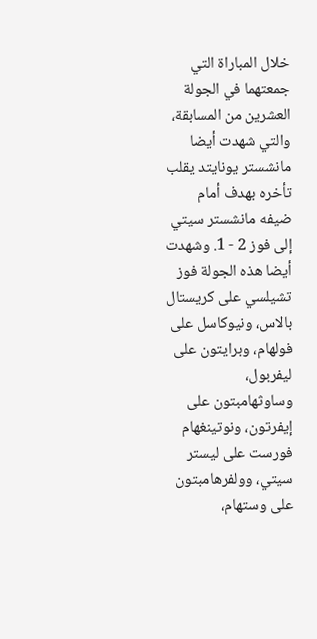خلال المباراة التي جمعتهما في الجولة العشرين من المسابقة، والتي شهدت أيضا مانشستر يونايتد يقلب تأخره بهدف أمام ضيفه مانشستر سيتي إلى فوز 2 - 1. وشهدت أيضا هذه الجولة فوز تشيلسي على كريستال بالاس، ونيوكاسل على فولهام، وبرايتون على ليفربول، وساوثهامبتون على إيفرتون، ونوتينغهام فورست على ليستر سيتي، وولفرهامبتون على وستهام،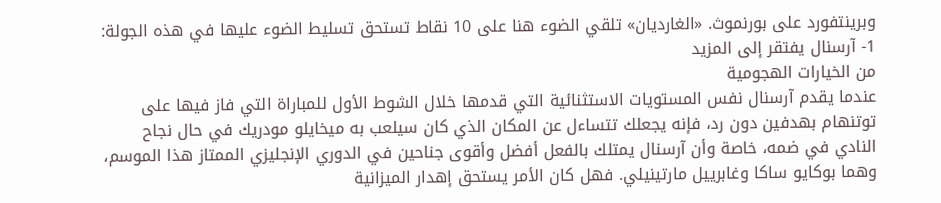وبرينتفورد على بورنموث. «الغارديان» تلقي الضوء هنا على 10 نقاط تستحق تسليط الضوء عليها في هذه الجولة:
1- آرسنال يفتقر إلى المزيد
من الخيارات الهجومية
عندما يقدم آرسنال نفس المستويات الاستثنائية التي قدمها خلال الشوط الأول للمباراة التي فاز فيها على توتنهام بهدفين دون رد، فإنه يجعلك تتساءل عن المكان الذي كان سيلعب به ميخايلو مودريك في حال نجاح النادي في ضمه، خاصة وأن آرسنال يمتلك بالفعل أفضل وأقوى جناحين في الدوري الإنجليزي الممتاز هذا الموسم، وهما بوكايو ساكا وغابرييل مارتينيلي. فهل كان الأمر يستحق إهدار الميزانية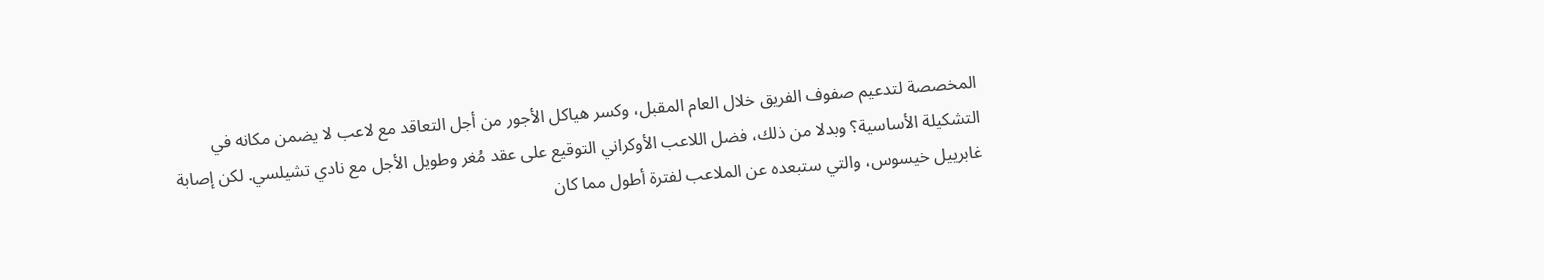المخصصة لتدعيم صفوف الفريق خلال العام المقبل، وكسر هياكل الأجور من أجل التعاقد مع لاعب لا يضمن مكانه في التشكيلة الأساسية؟ وبدلا من ذلك، فضل اللاعب الأوكراني التوقيع على عقد مُغر وطويل الأجل مع نادي تشيلسي. لكن إصابة غابرييل خيسوس، والتي ستبعده عن الملاعب لفترة أطول مما كان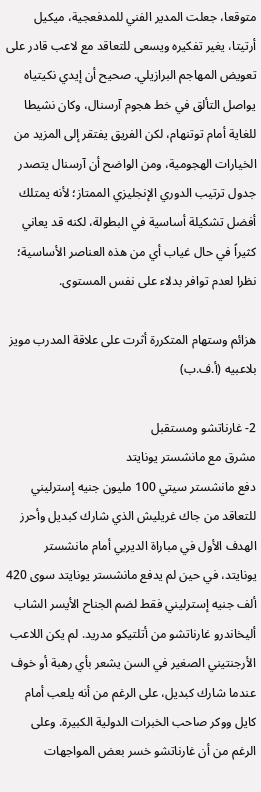متوقعا، جعلت المدير الفني للمدفعجية، ميكيل أرتيتا، يغير تفكيره ويسعى للتعاقد مع لاعب قادر على تعويض المهاجم البرازيلي. صحيح أن إيدي نكيتياه يواصل التألق في خط هجوم آرسنال، وكان نشيطا للغاية أمام توتنهام، لكن الفريق يفتقر إلى المزيد من الخيارات الهجومية، ومن الواضح أن آرسنال يتصدر جدول ترتيب الدوري الإنجليزي الممتاز؛ لأنه يمتلك أفضل تشكيلة أساسية في البطولة، لكنه قد يعاني كثيراً في حال غياب أي من هذه العناصر الأساسية؛ نظرا لعدم توافر بدلاء على نفس المستوى.

هزائم وستهام المتكررة أثرت على علاقة المدرب مويز بلاعبيه (أ.ف.ب)

2- غارناتشو ومستقبل
مشرق مع مانشستر يونايتد
دفع مانشستر سيتي 100 مليون جنيه إسترليني للتعاقد من جاك غريليش الذي شارك كبديل وأحرز الهدف الأول في مباراة الديربي أمام مانشستر يونايتد، في حين لم يدفع مانشستر يونايتد سوى 420 ألف جنيه إسترليني فقط لضم الجناح الأيسر الشاب أليخاندرو غارناتشو من أتلتيكو مدريد. لم يكن اللاعب الأرجنتيني الصغير في السن يشعر بأي رهبة أو خوف عندما شارك كبديل، على الرغم من أنه يلعب أمام كايل ووكر صاحب الخبرات الدولية الكبيرة. وعلى الرغم من أن غارناتشو خسر بعض المواجهات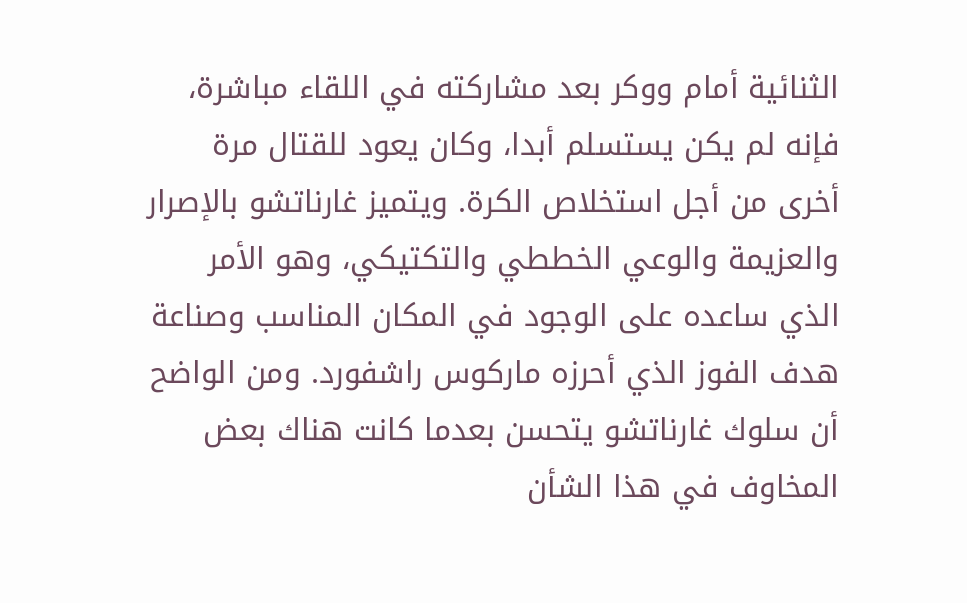الثنائية أمام ووكر بعد مشاركته في اللقاء مباشرة، فإنه لم يكن يستسلم أبدا، وكان يعود للقتال مرة أخرى من أجل استخلاص الكرة. ويتميز غارناتشو بالإصرار والعزيمة والوعي الخططي والتكتيكي، وهو الأمر الذي ساعده على الوجود في المكان المناسب وصناعة هدف الفوز الذي أحرزه ماركوس راشفورد. ومن الواضح أن سلوك غارناتشو يتحسن بعدما كانت هناك بعض المخاوف في هذا الشأن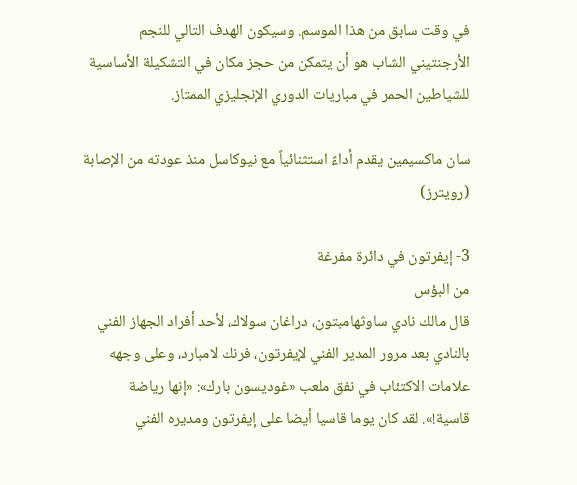في وقت سابق من هذا الموسم. وسيكون الهدف التالي للنجم الأرجنتيني الشاب هو أن يتمكن من حجز مكان في التشكيلة الأساسية للشياطين الحمر في مباريات الدوري الإنجليزي الممتاز.

سان ماكسيمين يقدم أداءً استثنائياً مع نيوكاسل منذ عودته من الإصابة (رويترز)

3- إيفرتون في دائرة مفرغة
من البؤس
قال مالك نادي ساوثهامبتون، دراغان سولاك، لأحد أفراد الجهاز الفني بالنادي بعد مرور المدير الفني لإيفرتون، فرنك لامبارد، وعلى وجهه علامات الاكتئاب في نفق ملعب «غوديسون بارك»: «إنها رياضة قاسية!». لقد كان يوما قاسيا أيضا على إيفرتون ومديره الفني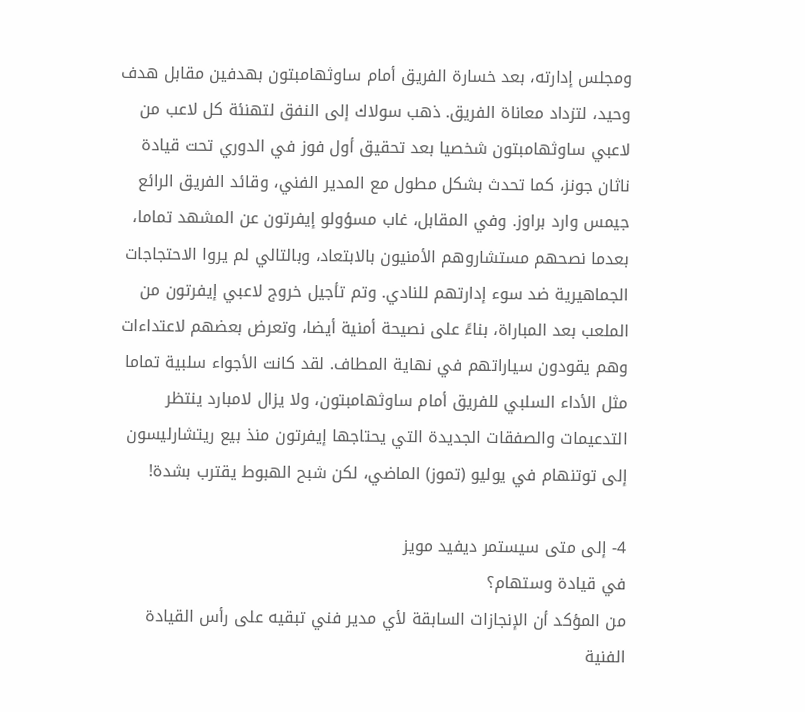ومجلس إدارته، بعد خسارة الفريق أمام ساوثهامبتون بهدفين مقابل هدف وحيد، لتزداد معاناة الفريق. ذهب سولاك إلى النفق لتهنئة كل لاعب من لاعبي ساوثهامبتون شخصيا بعد تحقيق أول فوز في الدوري تحت قيادة ناثان جونز، كما تحدث بشكل مطول مع المدير الفني، وقائد الفريق الرائع جيمس وارد براوز. وفي المقابل، غاب مسؤولو إيفرتون عن المشهد تماما، بعدما نصحهم مستشاروهم الأمنيون بالابتعاد، وبالتالي لم يروا الاحتجاجات الجماهيرية ضد سوء إدارتهم للنادي. وتم تأجيل خروج لاعبي إيفرتون من الملعب بعد المباراة، بناءً على نصيحة أمنية أيضا، وتعرض بعضهم لاعتداءات وهم يقودون سياراتهم في نهاية المطاف. لقد كانت الأجواء سلبية تماما مثل الأداء السلبي للفريق أمام ساوثهامبتون، ولا يزال لامبارد ينتظر التدعيمات والصفقات الجديدة التي يحتاجها إيفرتون منذ بيع ريتشارليسون إلى توتنهام في يوليو (تموز) الماضي، لكن شبح الهبوط يقترب بشدة!

4- إلى متى سيستمر ديفيد مويز
في قيادة وستهام؟
من المؤكد أن الإنجازات السابقة لأي مدير فني تبقيه على رأس القيادة الفنية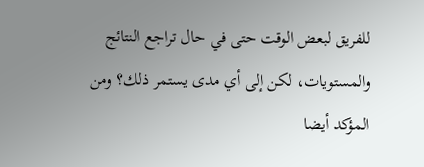للفريق لبعض الوقت حتى في حال تراجع النتائج والمستويات، لكن إلى أي مدى يستمر ذلك؟ ومن المؤكد أيضا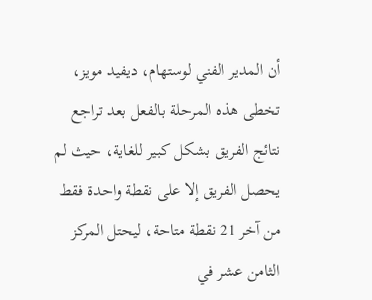أن المدير الفني لوستهام، ديفيد مويز، تخطى هذه المرحلة بالفعل بعد تراجع نتائج الفريق بشكل كبير للغاية، حيث لم يحصل الفريق إلا على نقطة واحدة فقط من آخر 21 نقطة متاحة، ليحتل المركز الثامن عشر في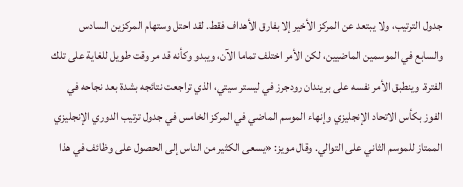جدول الترتيب، ولا يبتعد عن المركز الأخير إلا بفارق الأهداف فقط. لقد احتل وستهام المركزين السادس والسابع في الموسمين الماضيين، لكن الأمر اختلف تماما الآن، ويبدو وكأنه قد مر وقت طويل للغاية على تلك الفترة. وينطبق الأمر نفسه على بريندان رودجرز في ليستر سيتي، الذي تراجعت نتائجه بشدة بعد نجاحه في الفوز بكأس الاتحاد الإنجليزي وإنهاء الموسم الماضي في المركز الخامس في جدول ترتيب الدوري الإنجليزي الممتاز للموسم الثاني على التوالي. وقال مويز: «يسعى الكثير من الناس إلى الحصول على وظائف في هذا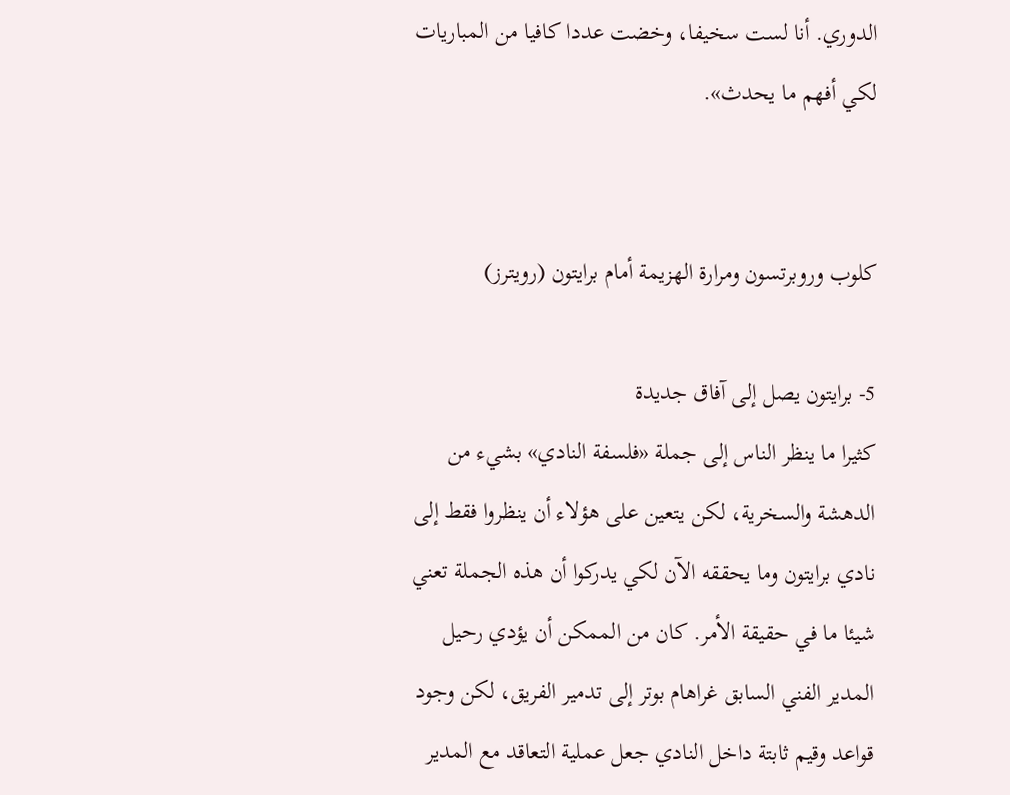الدوري. أنا لست سخيفا، وخضت عددا كافيا من المباريات لكي أفهم ما يحدث».


كلوب وروبرتسون ومرارة الهزيمة أمام برايتون (رويترز)

5- برايتون يصل إلى آفاق جديدة
كثيرا ما ينظر الناس إلى جملة «فلسفة النادي» بشيء من الدهشة والسخرية، لكن يتعين على هؤلاء أن ينظروا فقط إلى نادي برايتون وما يحققه الآن لكي يدركوا أن هذه الجملة تعني شيئا ما في حقيقة الأمر. كان من الممكن أن يؤدي رحيل المدير الفني السابق غراهام بوتر إلى تدمير الفريق، لكن وجود قواعد وقيم ثابتة داخل النادي جعل عملية التعاقد مع المدير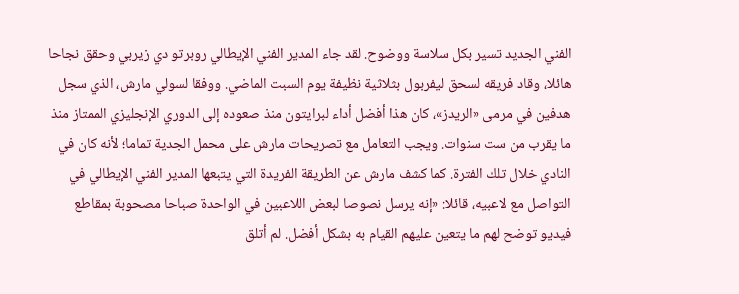الفني الجديد تسير بكل سلاسة ووضوح. لقد جاء المدير الفني الإيطالي روبرتو دي زيربي وحقق نجاحا هائلا، وقاد فريقه لسحق ليفربول بثلاثية نظيفة يوم السبت الماضي. ووفقا لسولي مارش، الذي سجل هدفين في مرمى «الريدز»، كان هذا أفضل أداء لبرايتون منذ صعوده إلى الدوري الإنجليزي الممتاز منذ ما يقرب من ست سنوات. ويجب التعامل مع تصريحات مارش على محمل الجدية تماما؛ لأنه كان في النادي خلال تلك الفترة. كما كشف مارش عن الطريقة الفريدة التي يتبعها المدير الفني الإيطالي في التواصل مع لاعبيه، قائلا: «إنه يرسل نصوصا لبعض اللاعبين في الواحدة صباحا مصحوبة بمقاطع فيديو توضح لهم ما يتعين عليهم القيام به بشكل أفضل. لم أتلق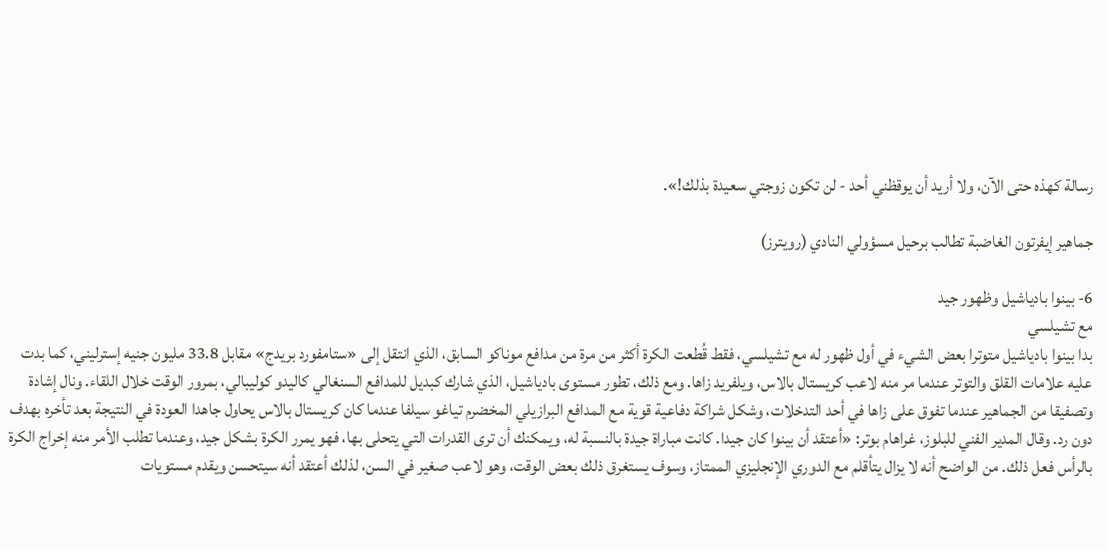رسالة كهذه حتى الآن، ولا أريد أن يوقظني أحد - لن تكون زوجتي سعيدة بذلك!».

جماهير إيفرتون الغاضبة تطالب برحيل مسؤولي النادي (رويترز)

6- بينوا بادياشيل وظهور جيد
مع تشيلسي
بدا بينوا بادياشيل متوترا بعض الشيء في أول ظهور له مع تشيلسي، فقط قُطعت الكرة أكثر من مرة من مدافع موناكو السابق، الذي انتقل إلى «ستامفورد بريدج» مقابل 33.8 مليون جنيه إسترليني، كما بدت عليه علامات القلق والتوتر عندما مر منه لاعب كريستال بالاس، ويلفريد زاها. ومع ذلك، تطور مستوى بادياشيل، الذي شارك كبديل للمدافع السنغالي كاليدو كوليبالي، بمرور الوقت خلال اللقاء. ونال إشادة وتصفيقا من الجماهير عندما تفوق على زاها في أحد التدخلات، وشكل شراكة دفاعية قوية مع المدافع البرازيلي المخضرم تياغو سيلفا عندما كان كريستال بالاس يحاول جاهدا العودة في النتيجة بعد تأخره بهدف دون رد. وقال المدير الفني للبلوز، غراهام بوتر: «أعتقد أن بينوا كان جيدا. كانت مباراة جيدة بالنسبة له، ويمكنك أن ترى القدرات التي يتحلى بها، فهو يمرر الكرة بشكل جيد، وعندما تطلب الأمر منه إخراج الكرة بالرأس فعل ذلك. من الواضح أنه لا يزال يتأقلم مع الدوري الإنجليزي الممتاز، وسوف يستغرق ذلك بعض الوقت، وهو لاعب صغير في السن، لذلك أعتقد أنه سيتحسن ويقدم مستويات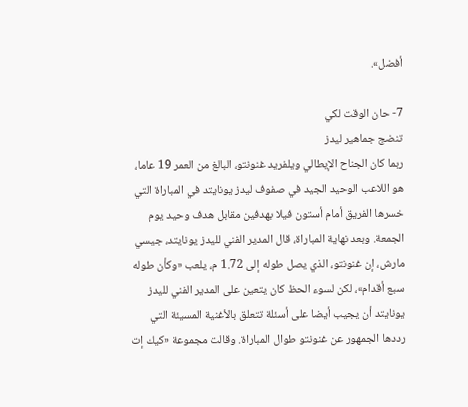أفضل».

7- حان الوقت لكي
تنضج جماهير ليدز
ربما كان الجناح الإيطالي ويلفريد غنونتو، البالغ من العمر 19 عاما، هو اللاعب الوحيد الجيد في صفوف ليدز يونايتد في المباراة التي خسرها الفريق أمام أستون فيلا بهدفين مقابل هدف وحيد يوم الجمعة. وبعد نهاية المباراة، قال المدير الفني لليدز يونايتد، جيسي مارش، إن غنونتو، الذي يصل طوله إلى 1.72 م، يلعب «وكأن طوله سبع أقدام»، لكن لسوء الحظ كان يتعين على المدير الفني لليدز يونايتد أن يجيب أيضا على أسئلة تتعلق بالأغنية المسيئة التي رددها الجمهور عن غنونتو طوال المباراة. وقالت مجموعة «كيك إت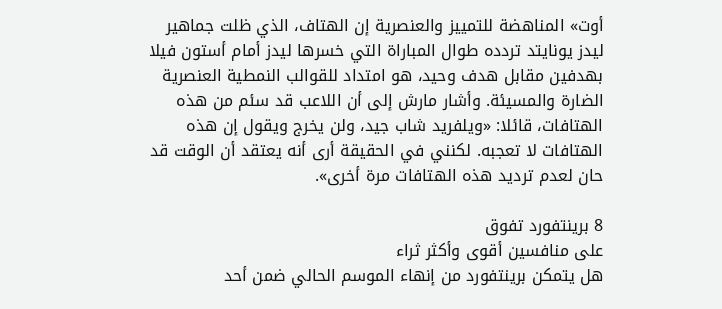أوت» المناهضة للتمييز والعنصرية إن الهتاف، الذي ظلت جماهير ليدز يونايتد تردده طوال المباراة التي خسرها ليدز أمام أستون فيلا بهدفين مقابل هدف وحيد، هو امتداد للقوالب النمطية العنصرية الضارة والمسيئة. وأشار مارش إلى أن اللاعب قد سئم من هذه الهتافات، قائلا: «ويلفريد شاب جيد، ولن يخرج ويقول إن هذه الهتافات لا تعجبه. لكنني في الحقيقة أرى أنه يعتقد أن الوقت قد حان لعدم ترديد هذه الهتافات مرة أخرى».

8 برينتفورد تفوق
على منافسين أقوى وأكثر ثراء
هل يتمكن برينتفورد من إنهاء الموسم الحالي ضمن أحد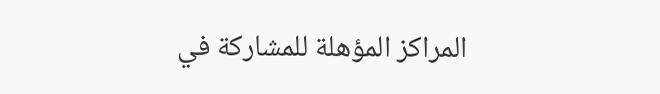المراكز المؤهلة للمشاركة في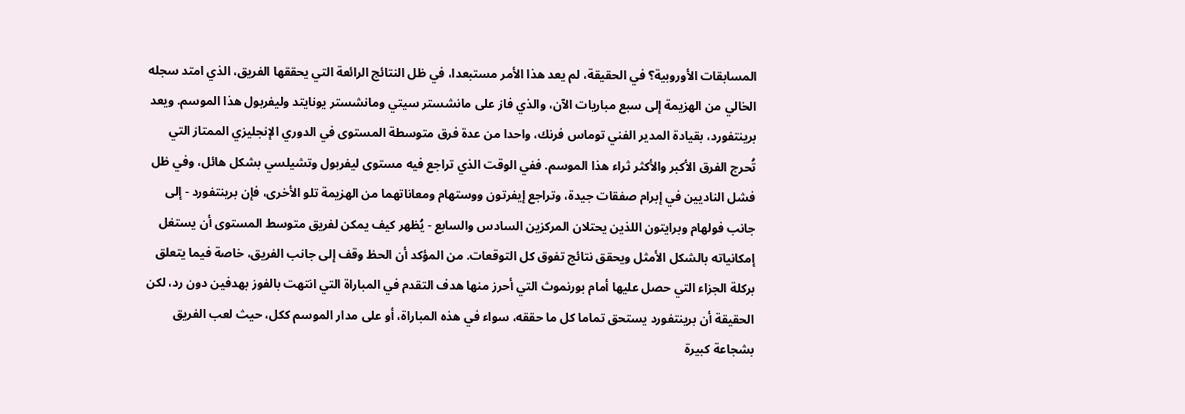المسابقات الأوروبية؟ في الحقيقة، لم يعد هذا الأمر مستبعدا، في ظل النتائج الرائعة التي يحققها الفريق، الذي امتد سجله الخالي من الهزيمة إلى سبع مباريات الآن، والذي فاز على مانشستر سيتي ومانشستر يونايتد وليفربول هذا الموسم. ويعد برينتفورد، بقيادة المدير الفني توماس فرنك، واحدا من عدة فرق متوسطة المستوى في الدوري الإنجليزي الممتاز التي تُحرج الفرق الأكبر والأكثر ثراء هذا الموسم. ففي الوقت الذي تراجع فيه مستوى ليفربول وتشيلسي بشكل هائل، وفي ظل فشل الناديين في إبرام صفقات جيدة، وتراجع إيفرتون ووستهام ومعاناتهما من الهزيمة تلو الأخرى، فإن برينتفورد - إلى جانب فولهام وبرايتون اللذين يحتلان المركزين السادس والسابع - يُظهر كيف يمكن لفريق متوسط المستوى أن يستغل إمكانياته بالشكل الأمثل ويحقق نتائج تفوق كل التوقعات. من المؤكد أن الحظ وقف إلى جانب الفريق، خاصة فيما يتعلق بركلة الجزاء التي حصل عليها أمام بورنموث التي أحرز منها هدف التقدم في المباراة التي انتهت بالفوز بهدفين دون رد، لكن الحقيقة أن برينتفورد يستحق تماما كل ما حققه، سواء في هذه المباراة، أو على مدار الموسم ككل، حيث لعب الفريق بشجاعة كبيرة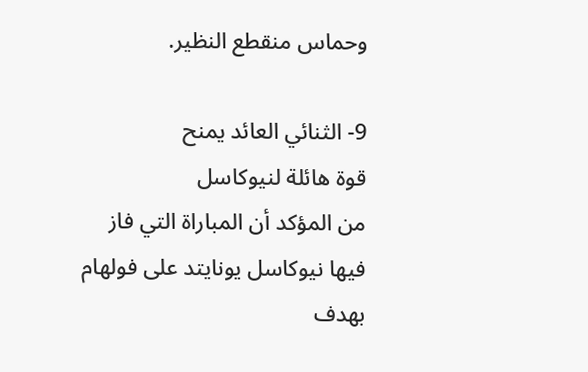وحماس منقطع النظير.

9- الثنائي العائد يمنح
قوة هائلة لنيوكاسل
من المؤكد أن المباراة التي فاز فيها نيوكاسل يونايتد على فولهام بهدف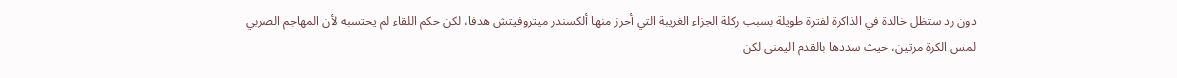دون رد ستظل خالدة في الذاكرة لفترة طويلة بسبب ركلة الجزاء الغريبة التي أحرز منها ألكسندر ميتروفيتش هدفا، لكن حكم اللقاء لم يحتسبه لأن المهاجم الصربي لمس الكرة مرتين، حيث سددها بالقدم اليمنى لكن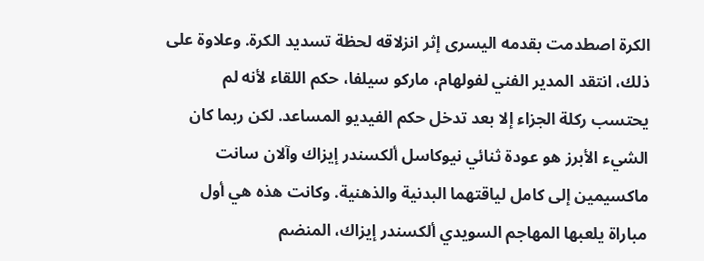الكرة اصطدمت بقدمه اليسرى إثر انزلاقه لحظة تسديد الكرة. وعلاوة على ذلك، انتقد المدير الفني لفولهام، ماركو سيلفا، حكم اللقاء لأنه لم يحتسب ركلة الجزاء إلا بعد تدخل حكم الفيديو المساعد. لكن ربما كان الشيء الأبرز هو عودة ثنائي نيوكاسل ألكسندر إيزاك وآلان سانت ماكسيمين إلى كامل لياقتهما البدنية والذهنية. وكانت هذه هي أول مباراة يلعبها المهاجم السويدي ألكسندر إيزاك، المنضم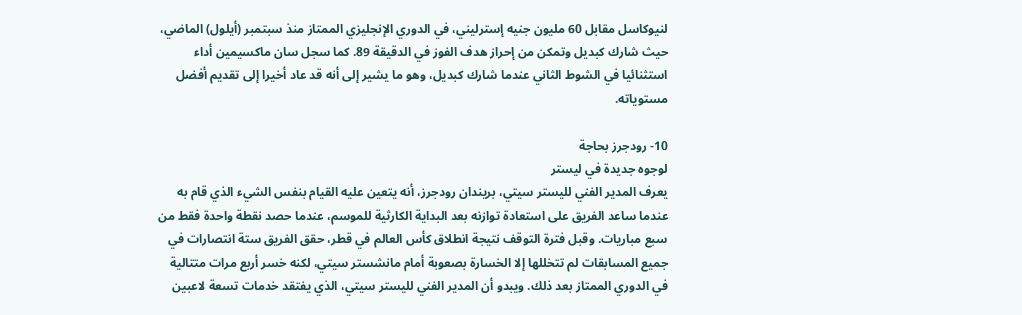لنيوكاسل مقابل 60 مليون جنيه إسترليني، في الدوري الإنجليزي الممتاز منذ سبتمبر (أيلول) الماضي، حيث شارك كبديل وتمكن من إحراز هدف الفوز في الدقيقة 89. كما سجل سان ماكسيمين أداء استثنائيا في الشوط الثاني عندما شارك كبديل، وهو ما يشير إلى أنه قد عاد أخيرا إلى تقديم أفضل مستوياته.

10- رودجرز بحاجة
لوجوه جديدة في ليستر
يعرف المدير الفني لليستر سيتي، بريندان رودجرز، أنه يتعين عليه القيام بنفس الشيء الذي قام به عندما ساعد الفريق على استعادة توازنه بعد البداية الكارثية للموسم، عندما حصد نقطة واحدة فقط من سبع مباريات. وقبل فترة التوقف نتيجة انطلاق كأس العالم في قطر، حقق الفريق ستة انتصارات في جميع المسابقات لم تتخللها إلا الخسارة بصعوبة أمام مانشستر سيتي، لكنه خسر أربع مرات متتالية في الدوري الممتاز بعد ذلك. ويبدو أن المدير الفني لليستر سيتي، الذي يفتقد خدمات تسعة لاعبين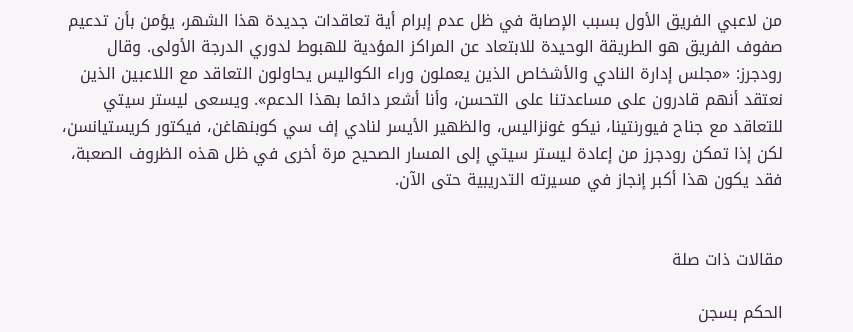من لاعبي الفريق الأول بسبب الإصابة في ظل عدم إبرام أية تعاقدات جديدة هذا الشهر، يؤمن بأن تدعيم صفوف الفريق هو الطريقة الوحيدة للابتعاد عن المراكز المؤدية للهبوط لدوري الدرجة الأولى. وقال رودجرز: «مجلس إدارة النادي والأشخاص الذين يعملون وراء الكواليس يحاولون التعاقد مع اللاعبين الذين نعتقد أنهم قادرون على مساعدتنا على التحسن، وأنا أشعر دائما بهذا الدعم». ويسعى ليستر سيتي للتعاقد مع جناح فيورنتينا، نيكو غونزاليس، والظهير الأيسر لنادي إف سي كوبنهاغن، فيكتور كريستيانسن، لكن إذا تمكن رودجرز من إعادة ليستر سيتي إلى المسار الصحيح مرة أخرى في ظل هذه الظروف الصعبة، فقد يكون هذا أكبر إنجاز في مسيرته التدريبية حتى الآن.


مقالات ذات صلة

الحكم بسجن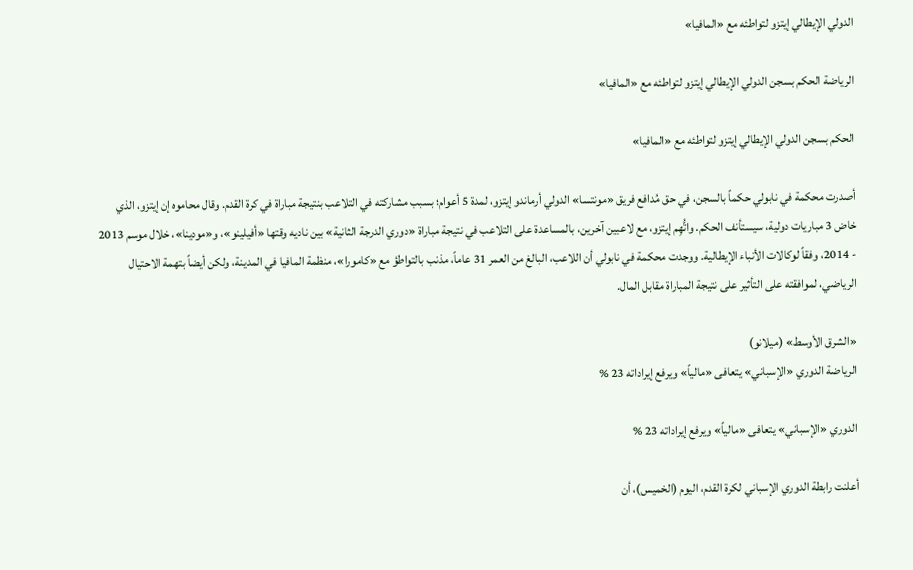الدولي الإيطالي إيتزو لتواطئه مع «المافيا»

الرياضة الحكم بسجن الدولي الإيطالي إيتزو لتواطئه مع «المافيا»

الحكم بسجن الدولي الإيطالي إيتزو لتواطئه مع «المافيا»

أصدرت محكمة في نابولي حكماً بالسجن، في حق مُدافع فريق «مونتسا» الدولي أرماندو إيتزو، لمدة 5 أعوام؛ بسبب مشاركته في التلاعب بنتيجة مباراة في كرة القدم. وقال محاموه إن إيتزو، الذي خاض 3 مباريات دولية، سيستأنف الحكم. واتُّهِم إيتزو، مع لاعبين آخرين، بالمساعدة على التلاعب في نتيجة مباراة «دوري الدرجة الثانية» بين ناديه وقتها «أفيلينو»، و«مودينا»، خلال موسم 2013 - 2014، وفقاً لوكالات الأنباء الإيطالية. ووجدت محكمة في نابولي أن اللاعب، البالغ من العمر 31 عاماً، مذنب بالتواطؤ مع «كامورا»، منظمة المافيا في المدينة، ولكن أيضاً بتهمة الاحتيال الرياضي، لموافقته على التأثير على نتيجة المباراة مقابل المال.

«الشرق الأوسط» (ميلانو)
الرياضة الدوري «الإسباني» يتعافى «مالياً» ويرفع إيراداته 23 %

الدوري «الإسباني» يتعافى «مالياً» ويرفع إيراداته 23 %

أعلنت رابطة الدوري الإسباني لكرة القدم، اليوم (الخميس)، أن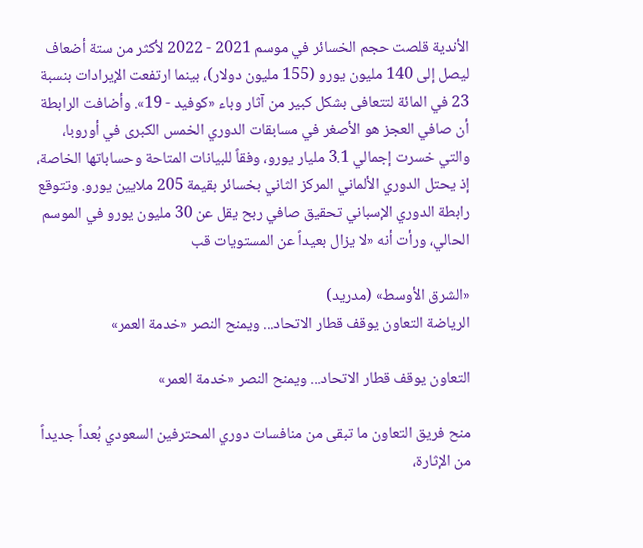الأندية قلصت حجم الخسائر في موسم 2021 - 2022 لأكثر من ستة أضعاف ليصل إلى 140 مليون يورو (155 مليون دولار)، بينما ارتفعت الإيرادات بنسبة 23 في المائة لتتعافى بشكل كبير من آثار وباء «كوفيد - 19». وأضافت الرابطة أن صافي العجز هو الأصغر في مسابقات الدوري الخمس الكبرى في أوروبا، والتي خسرت إجمالي 3.1 مليار يورو، وفقاً للبيانات المتاحة وحساباتها الخاصة، إذ يحتل الدوري الألماني المركز الثاني بخسائر بقيمة 205 ملايين يورو. وتتوقع رابطة الدوري الإسباني تحقيق صافي ربح يقل عن 30 مليون يورو في الموسم الحالي، ورأت أنه «لا يزال بعيداً عن المستويات قب

«الشرق الأوسط» (مدريد)
الرياضة التعاون يوقف قطار الاتحاد... ويمنح النصر «خدمة العمر»

التعاون يوقف قطار الاتحاد... ويمنح النصر «خدمة العمر»

منح فريق التعاون ما تبقى من منافسات دوري المحترفين السعودي بُعداً جديداً من الإثارة،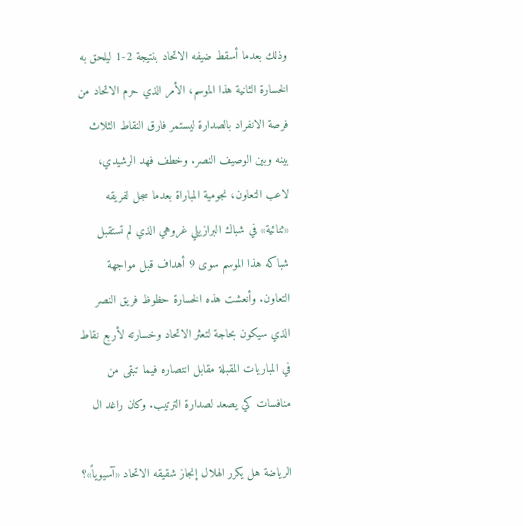وذلك بعدما أسقط ضيفه الاتحاد بنتيجة 2-1 ليلحق به الخسارة الثانية هذا الموسم، الأمر الذي حرم الاتحاد من فرصة الانفراد بالصدارة ليستمر فارق النقاط الثلاث بينه وبين الوصيف النصر. وخطف فهد الرشيدي، لاعب التعاون، نجومية المباراة بعدما سجل لفريقه «ثنائية» في شباك البرازيلي غروهي الذي لم تستقبل شباكه هذا الموسم سوى 9 أهداف قبل مواجهة التعاون. وأنعشت هذه الخسارة حظوظ فريق النصر الذي سيكون بحاجة لتعثر الاتحاد وخسارته لأربع نقاط في المباريات المقبلة مقابل انتصاره فيما تبقى من منافسات كي يصعد لصدارة الترتيب. وكان راغد ال

الرياضة هل يكرر الهلال إنجاز شقيقه الاتحاد «آسيوياً»؟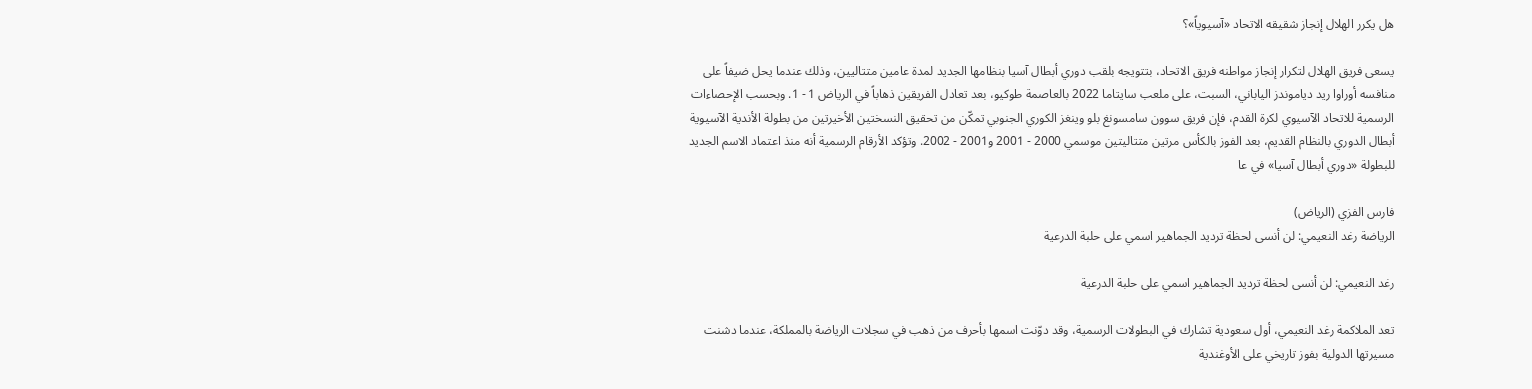هل يكرر الهلال إنجاز شقيقه الاتحاد «آسيوياً»؟

يسعى فريق الهلال لتكرار إنجاز مواطنه فريق الاتحاد، بتتويجه بلقب دوري أبطال آسيا بنظامها الجديد لمدة عامين متتاليين، وذلك عندما يحل ضيفاً على منافسه أوراوا ريد دياموندز الياباني، السبت، على ملعب سايتاما 2022 بالعاصمة طوكيو، بعد تعادل الفريقين ذهاباً في الرياض 1 - 1. وبحسب الإحصاءات الرسمية للاتحاد الآسيوي لكرة القدم، فإن فريق سوون سامسونغ بلو وينغز الكوري الجنوبي تمكّن من تحقيق النسختين الأخيرتين من بطولة الأندية الآسيوية أبطال الدوري بالنظام القديم، بعد الفوز بالكأس مرتين متتاليتين موسمي 2000 - 2001 و2001 - 2002. وتؤكد الأرقام الرسمية أنه منذ اعتماد الاسم الجديد للبطولة «دوري أبطال آسيا» في عا

فارس الفزي (الرياض)
الرياضة رغد النعيمي: لن أنسى لحظة ترديد الجماهير اسمي على حلبة الدرعية

رغد النعيمي: لن أنسى لحظة ترديد الجماهير اسمي على حلبة الدرعية

تعد الملاكمة رغد النعيمي، أول سعودية تشارك في البطولات الرسمية، وقد دوّنت اسمها بأحرف من ذهب في سجلات الرياضة بالمملكة، عندما دشنت مسيرتها الدولية بفوز تاريخي على الأوغندية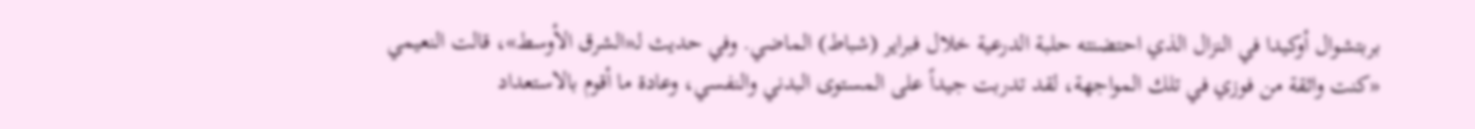بربتشوال أوكيدا في النزال الذي احتضنته حلبة الدرعية خلال فبراير (شباط) الماضي. وفي حديث لـ«الشرق الأوسط»، قالت النعيمي «كنت واثقة من فوزي في تلك المواجهة، لقد تدربت جيداً على المستوى البدني والنفسي، وعادة ما أقوم بالاستعداد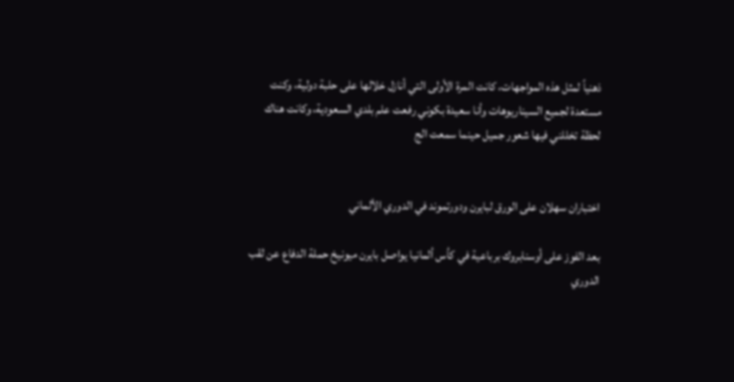ذهنياً لمثل هذه المواجهات، كانت المرة الأولى التي أنازل خلالها على حلبة دولية، وكنت مستعدة لجميع السيناريوهات وأنا سعيدة بكوني رفعت علم بلدي السعودية، وكانت هناك لحظة تخللني فيها شعور جميل حينما سمعت الج


اختباران سهلان على الورق لبايرن ودورتموند في الدوري الألماني

بعد الفوز على أوسنابروك برباعية في كأس ألمانيا يواصل بايرن ميونيخ حملة الدفاع عن لقب الدوري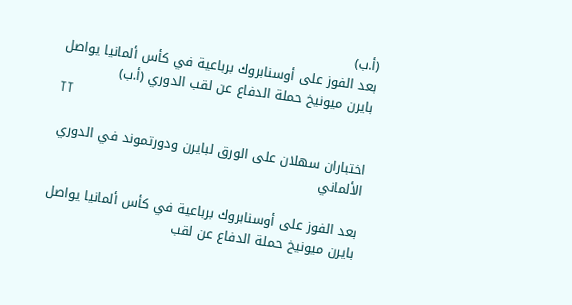(أ.ب)
بعد الفوز على أوسنابروك برباعية في كأس ألمانيا يواصل بايرن ميونيخ حملة الدفاع عن لقب الدوري (أ.ب)
TT

اختباران سهلان على الورق لبايرن ودورتموند في الدوري الألماني

بعد الفوز على أوسنابروك برباعية في كأس ألمانيا يواصل بايرن ميونيخ حملة الدفاع عن لقب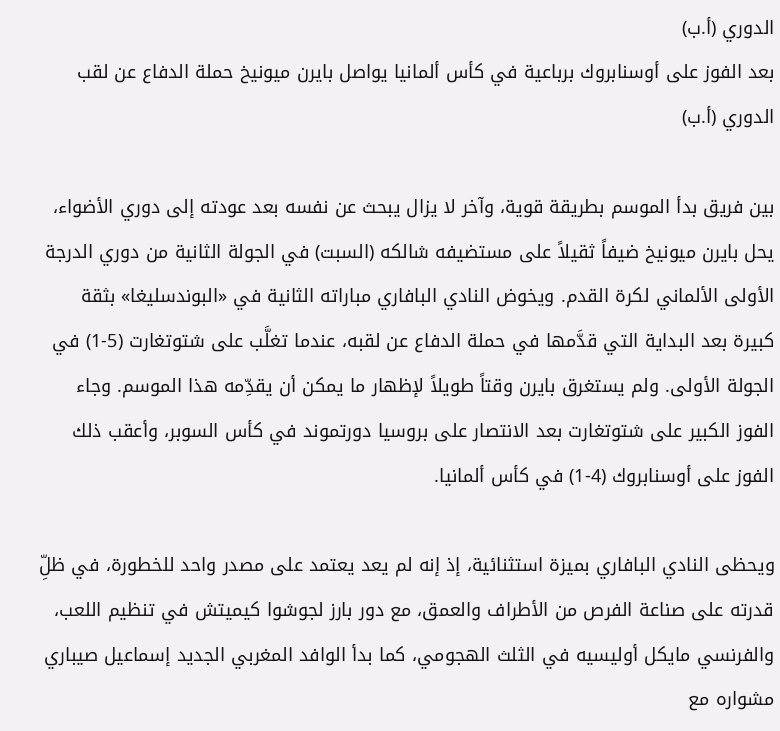الدوري (أ.ب)
بعد الفوز على أوسنابروك برباعية في كأس ألمانيا يواصل بايرن ميونيخ حملة الدفاع عن لقب الدوري (أ.ب)

بين فريق بدأ الموسم بطريقة قوية، وآخر لا يزال يبحث عن نفسه بعد عودته إلى دوري الأضواء، يحل بايرن ميونيخ ضيفاً ثقيلاً على مستضيفه شالكه (السبت) في الجولة الثانية من دوري الدرجة الأولى الألماني لكرة القدم. ويخوض النادي البافاري مباراته الثانية في «البوندسليغا» بثقة كبيرة بعد البداية التي قدَّمها في حملة الدفاع عن لقبه، عندما تغلَّب على شتوتغارت (5-1) في الجولة الأولى. ولم يستغرق بايرن وقتاً طويلاً لإظهار ما يمكن أن يقدِّمه هذا الموسم. وجاء الفوز الكبير على شتوتغارت بعد الانتصار على بروسيا دورتموند في كأس السوبر، وأعقب ذلك الفوز على أوسنابروك (4-1) في كأس ألمانيا.

ويحظى النادي البافاري بميزة استثنائية، إذ إنه لم يعد يعتمد على مصدر واحد للخطورة، في ظلِّ قدرته على صناعة الفرص من الأطراف والعمق، مع دور بارز لجوشوا كيميتش في تنظيم اللعب، والفرنسي مايكل أوليسيه في الثلث الهجومي، كما بدأ الوافد المغربي الجديد إسماعيل صيباري مشواره مع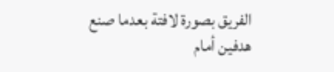الفريق بصورة لافتة بعدما صنع هدفين أمام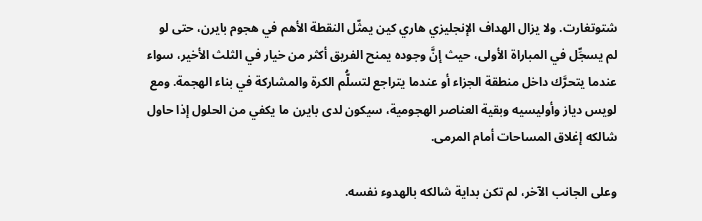شتوتغارت. ولا يزال الهداف الإنجليزي هاري كين يمثّل النقطة الأهم في هجوم بايرن، حتى لو لم يسجِّل في المباراة الأولى، حيث إنَّ وجوده يمنح الفريق أكثر من خيار في الثلث الأخير، سواء عندما يتحرَّك داخل منطقة الجزاء أو عندما يتراجع لتسلُّم الكرة والمشاركة في بناء الهجمة. ومع لويس دياز وأوليسيه وبقية العناصر الهجومية، سيكون لدى بايرن ما يكفي من الحلول إذا حاول شالكه إغلاق المساحات أمام المرمى.

وعلى الجانب الآخر، لم تكن بداية شالكه بالهدوء نفسه.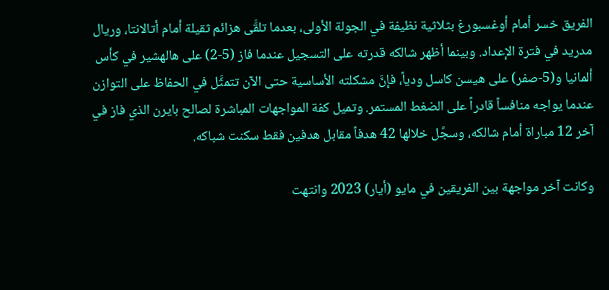الفريق خسر أمام أوغسبورغ بثلاثية نظيفة في الجولة الأولى، بعدما تلقَّى هزائم ثقيلة أمام أتالانتا، وريال مدريد في فترة الإعداد. وبينما أظهر شالكه قدرته على التسجيل عندما فاز (5-2) على هالهشير في كأس ألمانيا و(5-صفر) على هيسن كاسل ودياً، فإنَّ مشكلته الأساسية حتى الآن تتمثَّل في الحفاظ على التوازن عندما يواجه منافساً قادراً على الضغط المستمر. وتميل كفة المواجهات المباشرة لصالح بايرن الذي فاز في آخر 12 مباراة أمام شالكه، وسجَّل خلالها 42 هدفاً مقابل هدفين فقط سكنت شباكه.

وكانت آخر مواجهة بين الفريقين في مايو (أيار) 2023 وانتهت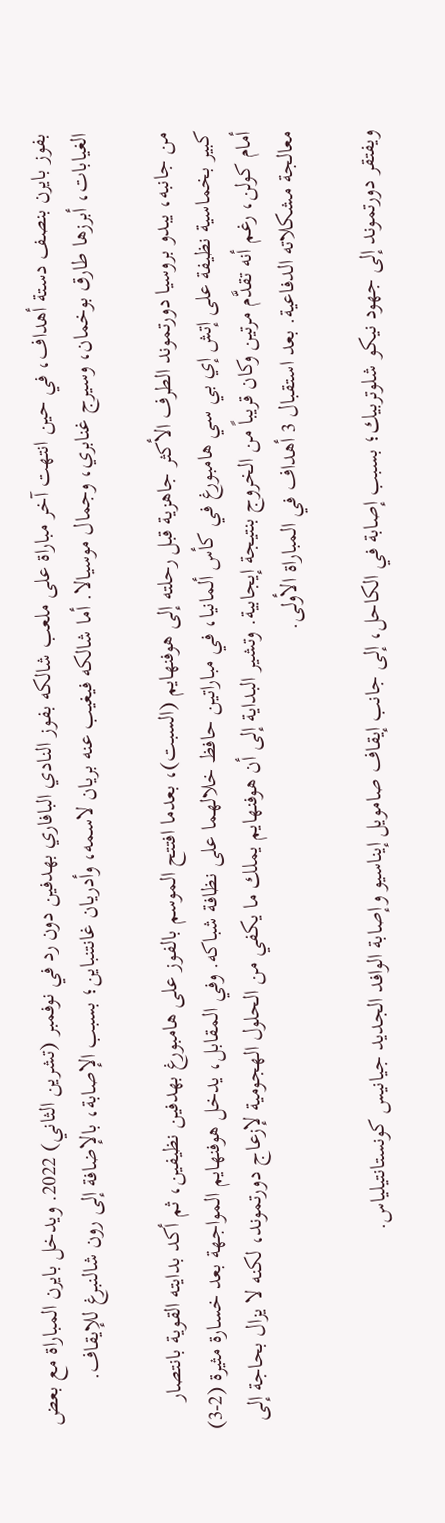بفوز بايرن بنصف دستة أهداف، في حين انتهت آخر مباراة على ملعب شالكه بفوز النادي البافاري بهدفين دون رد في نوفمبر (تشرين الثاني) 2022. ويدخل بايرن المباراة مع بعض الغيابات، أبرزها طارق بوخمان، وسيرج غنابري، وجمال موسيالا. أما شالكه فيغيب عنه بريان لاسمه، وأدريان غانتنباين؛ بسبب الإصابة، بالإضافة إلى رون شالنبرغ للإيقاف.

من جانبه، يبدو بروسيا دورتموند الطرف الأكثر جاهزية قبل رحلته إلى هوفنهايم (السبت)، بعدما افتتح الموسم بالفوز على هامبورغ بهدفين نظيفين، ثم أكد بدايته القوية بانتصار كبير بخماسية نظيفة على إتش إي بي سي هامبورغ في كأس ألمانيا، في مباراتين حافظ خلالهما على نظافة شباكه. وفي المقابل، يدخل هوفنهايم المواجهة بعد خسارة مثيرة (2-3) أمام كولن، رغم أنه تقدَّم مرتين وكان قريباً من الخروج بنتيجة إيجابية. وتشير البداية إلى أن هوفنهايم يملك ما يكفي من الحلول الهجومية لإزعاج دورتموند، لكنه لا يزال بحاجة إلى معالجة مشكلاته الدفاعية. بعد استقبال 3 أهداف في المباراة الأولى.

ويفتقر دورتموند إلى جهود نيكو شلوتربيك؛ بسبب إصابة في الكاحل، إلى جانب إيقاف صامويل إيناسيو وإصابة الوافد الجديد جيانيس كونستانتيلياس.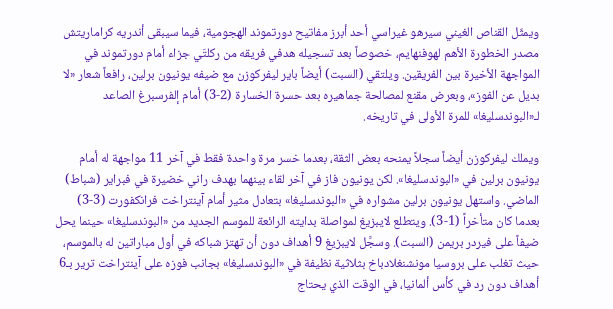ويمثّل القناص الغيني سيرهو غيراسي أحد أبرز مفاتيح دورتموند الهجومية، فيما سيبقى أندريه كراماريتش مصدر الخطورة الأهم لهوفنهايم، خصوصاً بعد تسجيله هدفي فريقه من ركلتَي جزاء أمام دورتموند في المواجهة الأخيرة بين الفريقين. ويلتقي (السبت) أيضاً باير ليفركوزن مع ضيفه يونيون برلين، رافعاً شعار «لا بديل عن الفوز»، وبعرض مقنع لمصالحة جماهيره بعد حسرة الخسارة (2-3) أمام إلفرسبرغ الصاعد لـ«البوندسليغا» للمرة الأولى في تاريخه.

ويملك ليفركوزن أيضاً سجلاً يمنحه بعض الثقة، بعدما خسر مرة واحدة فقط في آخر 11 مواجهة له أمام يونيون برلين في «البوندسليغا». لكن يونيون فاز في آخر لقاء بينهما بهدف راني خضيرة في فبراير (شباط) الماضي. واستهل يونيون برلين مشواره في «البوندسليغا» بتعادل مثير أمام آينتراخت فرانكفورت (3-3) بعدما كان متأخراً (1-3). ويتطلع لايبزيغ لمواصلة بدايته الرائعة للموسم الجديد من «البوندسليغا» حينما يحل ضيفاً على فيردر بريمن (السبت). وسجَّل لايبزيغ 9 أهداف دون أن تهتز شباكه في أول مباراتين له بالموسم، حيث تغلب على بروسيا مونشنغلادباخ بثلاثية نظيفة في «البوندسليغا» بجانب فوزه على آينتراخت ترير بـ6 أهداف دون رد في كأس ألمانيا، في الوقت الذي يحتاج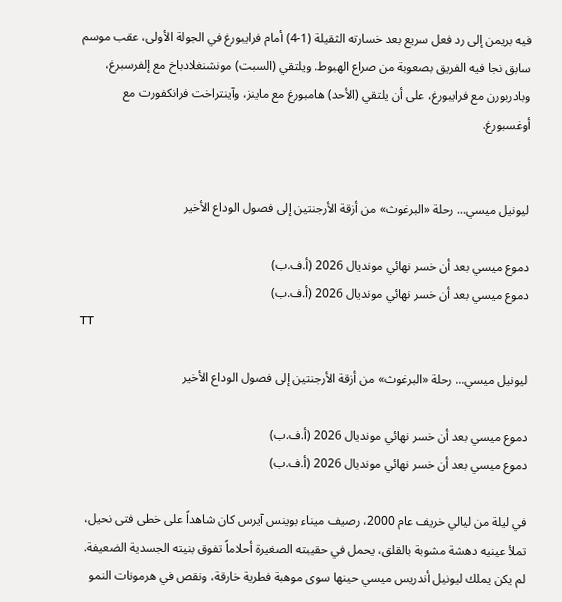فيه بريمن إلى رد فعل سريع بعد خسارته الثقيلة (1-4) أمام فرايبورغ في الجولة الأولى، عقب موسم سابق نجا فيه الفريق بصعوبة من صراع الهبوط. ويلتقي (السبت) مونشنغلادباخ مع إلفرسبرغ، وبادربورن مع فرايبورغ، على أن يلتقي (الأحد) هامبورغ مع ماينز، وآينتراخت فرانكفورت مع أوغسبورغ.


ليونيل ميسي... رحلة «البرغوث» من أزقة الأرجنتين إلى فصول الوداع الأخير

دموع ميسي بعد أن خسر نهائي مونديال 2026 (أ.ف.ب)
دموع ميسي بعد أن خسر نهائي مونديال 2026 (أ.ف.ب)
TT

ليونيل ميسي... رحلة «البرغوث» من أزقة الأرجنتين إلى فصول الوداع الأخير

دموع ميسي بعد أن خسر نهائي مونديال 2026 (أ.ف.ب)
دموع ميسي بعد أن خسر نهائي مونديال 2026 (أ.ف.ب)

في ليلة من ليالي خريف عام 2000، رصيف ميناء بوينس آيرس كان شاهداً على خطى فتى نحيل، تملأ عينيه دهشة مشوبة بالقلق، يحمل في حقيبته الصغيرة أحلاماً تفوق بنيته الجسدية الضعيفة. لم يكن يملك ليونيل أندريس ميسي حينها سوى موهبة فطرية خارقة، ونقص في هرمونات النمو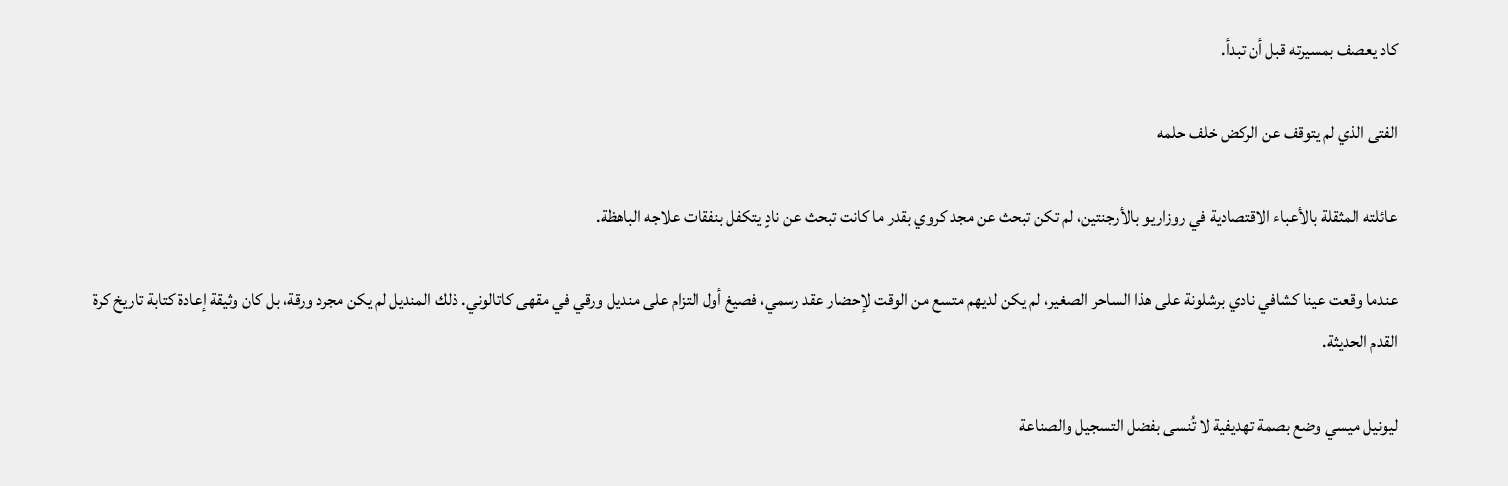كاد يعصف بمسيرته قبل أن تبدأ.

الفتى الذي لم يتوقف عن الركض خلف حلمه

عائلته المثقلة بالأعباء الاقتصادية في روزاريو بالأرجنتين، لم تكن تبحث عن مجد كروي بقدر ما كانت تبحث عن نادٍ يتكفل بنفقات علاجه الباهظة.

عندما وقعت عينا كشافي نادي برشلونة على هذا الساحر الصغير، لم يكن لديهم متسع من الوقت لإحضار عقد رسمي، فصيغ أول التزام على منديل ورقي في مقهى كاتالوني. ذلك المنديل لم يكن مجرد ورقة، بل كان وثيقة إعادة كتابة تاريخ كرة القدم الحديثة.

ليونيل ميسي وضع بصمة تهديفية لا تُنسى بفضل التسجيل والصناعة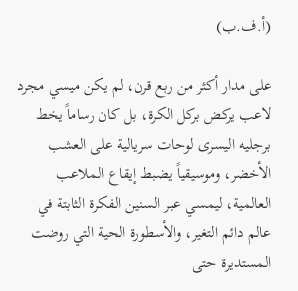(أ.ف.ب)

على مدار أكثر من ربع قرن، لم يكن ميسي مجرد لاعب يركض بركل الكرة، بل كان رساماً يخط برجليه اليسرى لوحات سريالية على العشب الأخضر، وموسيقياً يضبط إيقاع الملاعب العالمية، ليمسي عبر السنين الفكرة الثابتة في عالم دائم التغير، والأسطورة الحية التي روضت المستديرة حتى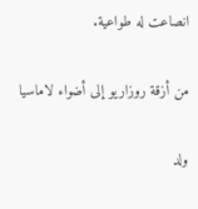انصاعت له طواعية.

من أزقة روزاريو إلى أضواء لاماسيا

ولد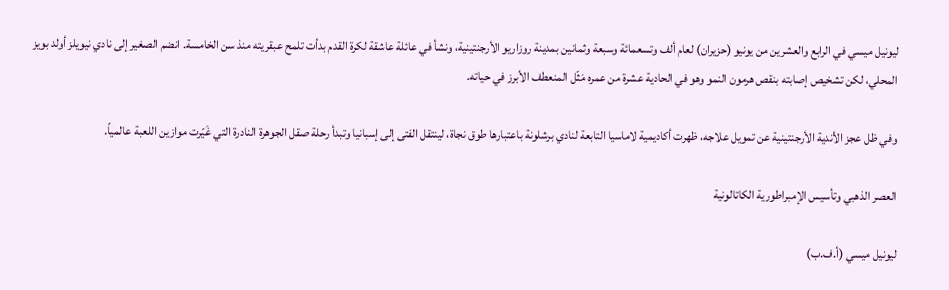ليونيل ميسي في الرابع والعشرين من يونيو (حزيران) لعام ألف وتسعمائة وسبعة وثمانين بمدينة روزاريو الأرجنتينية، ونشأ في عائلة عاشقة لكرة القدم بدأت تلمح عبقريته منذ سن الخامسة. انضم الصغير إلى نادي نيويلز أولد بويز المحلي، لكن تشخيص إصابته بنقص هرمون النمو وهو في الحادية عشرة من عمره مَثّل المنعطف الأبرز في حياته.

وفي ظل عجز الأندية الأرجنتينية عن تمويل علاجه، ظهرت أكاديمية لاماسيا التابعة لنادي برشلونة باعتبارها طوق نجاة، لينتقل الفتى إلى إسبانيا وتبدأ رحلة صقل الجوهرة النادرة التي غَيّرت موازين اللعبة عالمياً.

العصر الذهبي وتأسيس الإمبراطورية الكاتالونية

ليونيل ميسي (أ.ف.ب)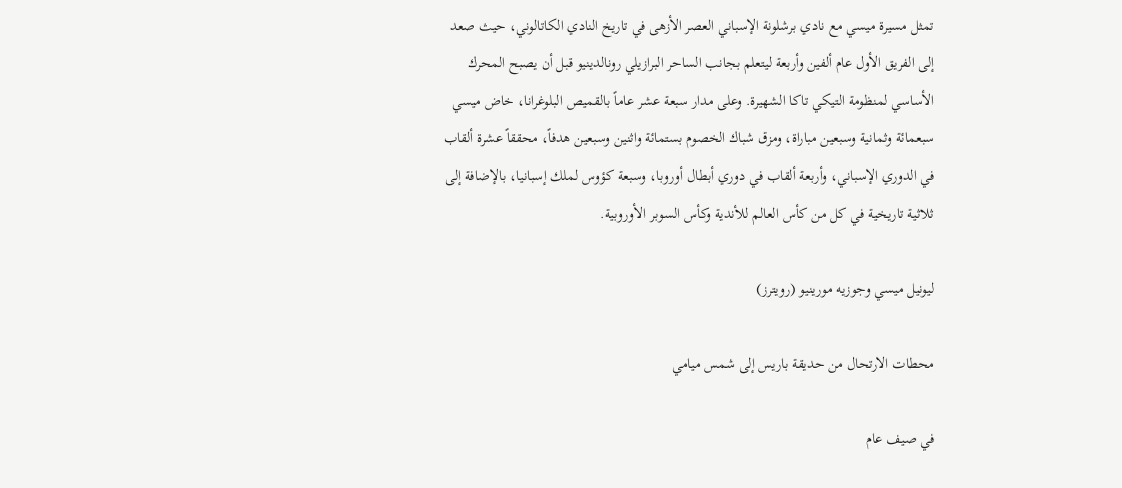تمثل مسيرة ميسي مع نادي برشلونة الإسباني العصر الأزهى في تاريخ النادي الكاتالوني، حيث صعد إلى الفريق الأول عام ألفين وأربعة ليتعلم بجانب الساحر البرازيلي رونالدينيو قبل أن يصبح المحرك الأساسي لمنظومة التيكي تاكا الشهيرة. وعلى مدار سبعة عشر عاماً بالقميص البلوغرانا، خاض ميسي سبعمائة وثمانية وسبعين مباراة، ومزق شباك الخصوم بستمائة واثنين وسبعين هدفاً، محققاً عشرة ألقاب في الدوري الإسباني، وأربعة ألقاب في دوري أبطال أوروبا، وسبعة كؤوس لملك إسبانيا، بالإضافة إلى ثلاثية تاريخية في كل من كأس العالم للأندية وكأس السوبر الأوروبية.

ليونيل ميسي وجوزيه مورينيو (رويترز)

محطات الارتحال من حديقة باريس إلى شمس ميامي

في صيف عام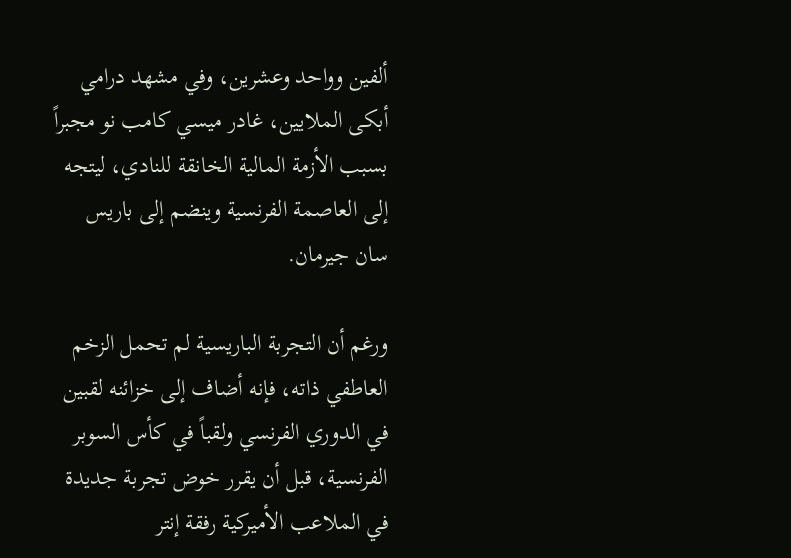ألفين وواحد وعشرين، وفي مشهد درامي أبكى الملايين، غادر ميسي كامب نو مجبراً بسبب الأزمة المالية الخانقة للنادي، ليتجه إلى العاصمة الفرنسية وينضم إلى باريس سان جيرمان.

ورغم أن التجربة الباريسية لم تحمل الزخم العاطفي ذاته، فإنه أضاف إلى خزائنه لقبين في الدوري الفرنسي ولقباً في كأس السوبر الفرنسية، قبل أن يقرر خوض تجربة جديدة في الملاعب الأميركية رفقة إنتر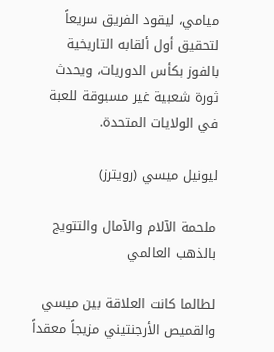ميامي، ليقود الفريق سريعاً لتحقيق أول ألقابه التاريخية بالفوز بكأس الدوريات، ويحدث ثورة شعبية غير مسبوقة للعبة في الولايات المتحدة.

ليونيل ميسي (رويترز)

ملحمة الآلام والآمال والتتويج بالذهب العالمي

لطالما كانت العلاقة بين ميسي والقميص الأرجنتيني مزيجاً معقداً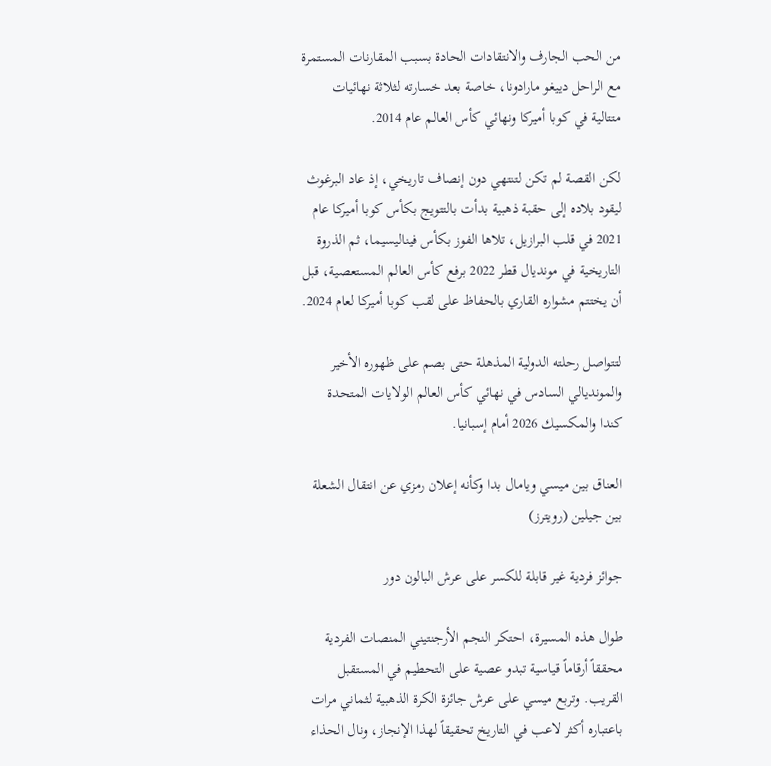من الحب الجارف والانتقادات الحادة بسبب المقارنات المستمرة مع الراحل دييغو مارادونا، خاصة بعد خسارته لثلاثة نهائيات متتالية في كوبا أميركا ونهائي كأس العالم عام 2014.

لكن القصة لم تكن لتنتهي دون إنصاف تاريخي، إذ عاد البرغوث ليقود بلاده إلى حقبة ذهبية بدأت بالتتويج بكأس كوبا أميركا عام 2021 في قلب البرازيل، تلاها الفوز بكأس فيناليسيما، ثم الذروة التاريخية في مونديال قطر 2022 برفع كأس العالم المستعصية، قبل أن يختتم مشواره القاري بالحفاظ على لقب كوبا أميركا لعام 2024.

لتتواصل رحلته الدولية المذهلة حتى بصم على ظهوره الأخير والمونديالي السادس في نهائي كأس العالم الولايات المتحدة كندا والمكسيك 2026 أمام إسبانيا.

العناق بين ميسي ويامال بدا وكأنه إعلان رمزي عن انتقال الشعلة بين جيلين (رويترز)

جوائز فردية غير قابلة للكسر على عرش البالون دور

طوال هذه المسيرة، احتكر النجم الأرجنتيني المنصات الفردية محققاً أرقاماً قياسية تبدو عصية على التحطيم في المستقبل القريب. وتربع ميسي على عرش جائزة الكرة الذهبية لثماني مرات باعتباره أكثر لاعب في التاريخ تحقيقاً لهذا الإنجاز، ونال الحذاء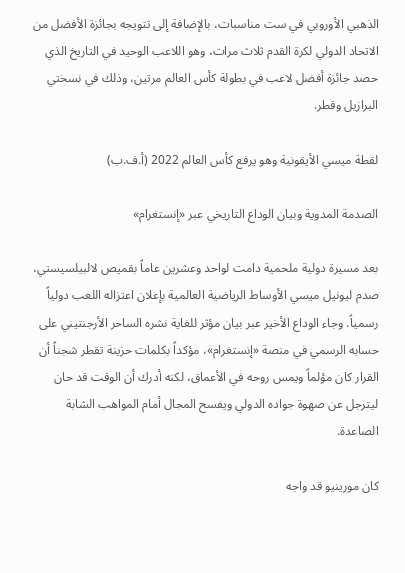الذهبي الأوروبي في ست مناسبات، بالإضافة إلى تتويجه بجائزة الأفضل من الاتحاد الدولي لكرة القدم ثلاث مرات، وهو اللاعب الوحيد في التاريخ الذي حصد جائزة أفضل لاعب في بطولة كأس العالم مرتين، وذلك في نسختي البرازيل وقطر.

لقطة ميسي الأيقونية وهو يرفع كأس العالم 2022 (أ.ف.ب)

الصدمة المدوية وبيان الوداع التاريخي عبر «إنستغرام»

بعد مسيرة دولية ملحمية دامت لواحد وعشرين عاماً بقميص لالبيلسيستي، صدم ليونيل ميسي الأوساط الرياضية العالمية بإعلان اعتزاله اللعب دولياً رسمياً. وجاء الوداع الأخير عبر بيان مؤثر للغاية نشره الساحر الأرجنتيني على حسابه الرسمي في منصة «إنستغرام»، مؤكداً بكلمات حزينة تقطر شجناً أن القرار كان مؤلماً ويمس روحه في الأعماق، لكنه أدرك أن الوقت قد حان ليترجل عن صهوة جواده الدولي ويفسح المجال أمام المواهب الشابة الصاعدة.

كان مورينيو قد واجه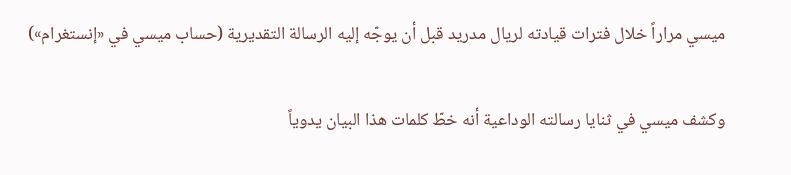ميسي مراراً خلال فترات قيادته لريال مدريد قبل أن يوجّه إليه الرسالة التقديرية (حساب ميسي في «إنستغرام»)

وكشف ميسي في ثنايا رسالته الوداعية أنه خطّ كلمات هذا البيان يدوياً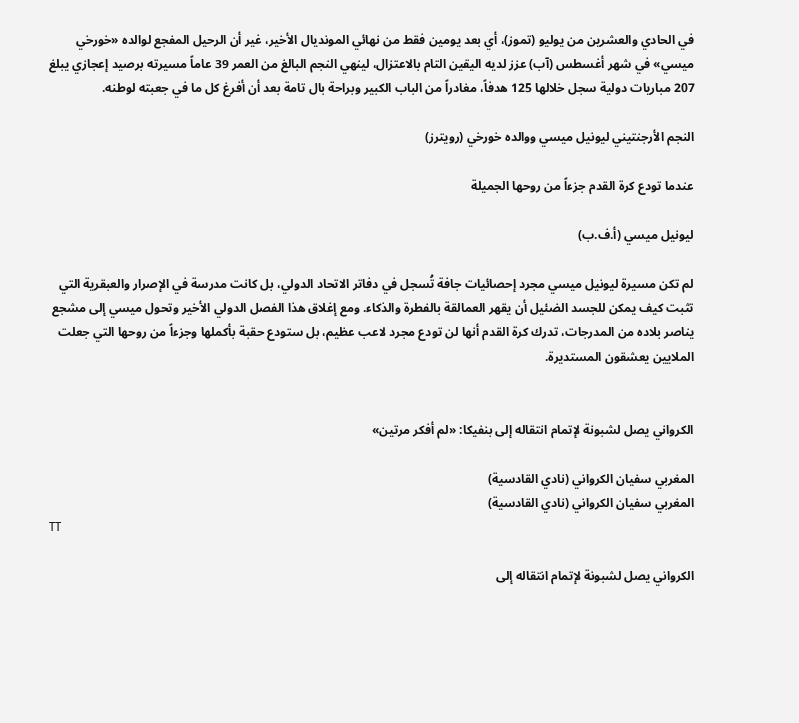في الحادي والعشرين من يوليو (تموز)، أي بعد يومين فقط من نهائي المونديال الأخير، غير أن الرحيل المفجع لوالده «خورخي ميسي» في شهر أغسطس (آب) عزز لديه اليقين التام بالاعتزال، لينهي النجم البالغ من العمر 39 عاماً مسيرته برصيد إعجازي يبلغ 207 مباريات دولية سجل خلالها 125 هدفاً، مغادراً من الباب الكبير وبراحة بال تامة بعد أن أفرغ كل ما في جعبته لوطنه.

النجم الأرجنتيني ليونيل ميسي ووالده خورخي (رويترز)

عندما تودع كرة القدم جزءاً من روحها الجميلة

ليونيل ميسي (أ.ف.ب)

لم تكن مسيرة ليونيل ميسي مجرد إحصائيات جافة تُسجل في دفاتر الاتحاد الدولي، بل كانت مدرسة في الإصرار والعبقرية التي تثبت كيف يمكن للجسد الضئيل أن يقهر العمالقة بالفطرة والذكاء. ومع إغلاق هذا الفصل الدولي الأخير وتحول ميسي إلى مشجع يناصر بلاده من المدرجات، تدرك كرة القدم أنها لن تودع مجرد لاعب عظيم، بل ستودع حقبة بأكملها وجزءاً من روحها التي جعلت الملايين يعشقون المستديرة.


الكرواني يصل لشبونة لإتمام انتقاله إلى بنفيكا: «لم أفكر مرتين»

المغربي سفيان الكرواني (نادي القادسية)
المغربي سفيان الكرواني (نادي القادسية)
TT

الكرواني يصل لشبونة لإتمام انتقاله إلى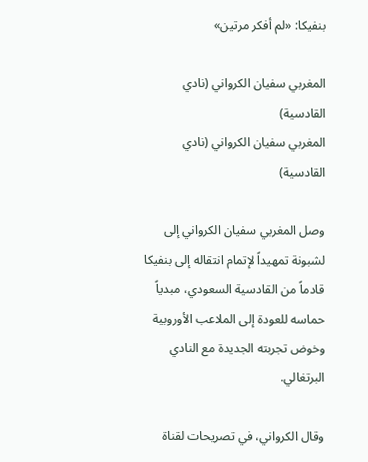بنفيكا: «لم أفكر مرتين»

المغربي سفيان الكرواني (نادي القادسية)
المغربي سفيان الكرواني (نادي القادسية)

وصل المغربي سفيان الكرواني إلى لشبونة تمهيداً لإتمام انتقاله إلى بنفيكا قادماً من القادسية السعودي، مبدياً حماسه للعودة إلى الملاعب الأوروبية وخوض تجربته الجديدة مع النادي البرتغالي.

وقال الكرواني، في تصريحات لقناة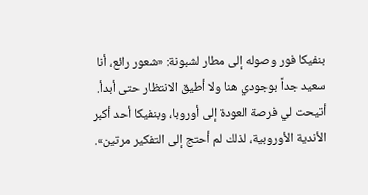بنفيكا فور وصوله إلى مطار لشبونة: «شعور رائع، أنا سعيد جداً بوجودي هنا ولا أطيق الانتظار حتى أبدأ. أتيحت لي فرصة العودة إلى أوروبا، وبنفيكا أحد أكبر الأندية الأوروبية، لذلك لم أحتج إلى التفكير مرتين».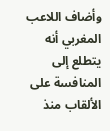وأضاف اللاعب المغربي أنه يتطلع إلى المنافسة على الألقاب منذ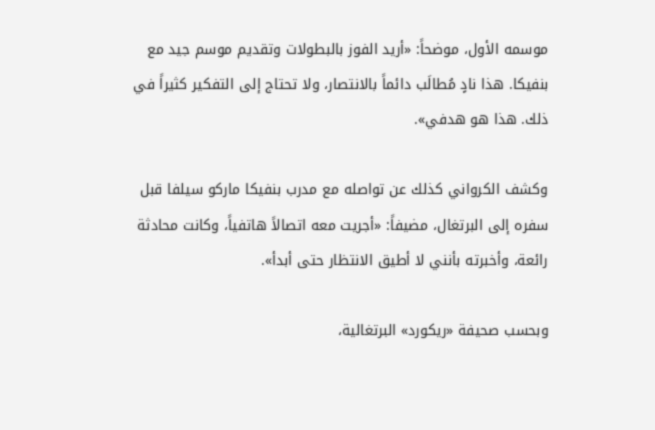موسمه الأول، موضحاً: «أريد الفوز بالبطولات وتقديم موسم جيد مع بنفيكا. هذا نادٍ مُطالَب دائماً بالانتصار، ولا تحتاج إلى التفكير كثيراً في ذلك. هذا هو هدفي».

وكشف الكرواني كذلك عن تواصله مع مدرب بنفيكا ماركو سيلفا قبل سفره إلى البرتغال، مضيفاً: «أجريت معه اتصالاً هاتفياً، وكانت محادثة رائعة، وأخبرته بأنني لا أطيق الانتظار حتى أبدأ».

وبحسب صحيفة «ريكورد» البرتغالية،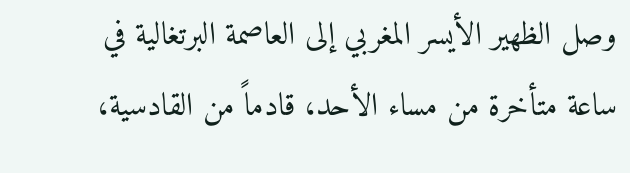وصل الظهير الأيسر المغربي إلى العاصمة البرتغالية في ساعة متأخرة من مساء الأحد، قادماً من القادسية،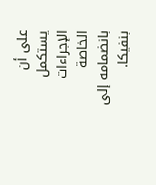على أن يستكمل الإجراءات الخاصة بانضمامه إلى بنفيكا.